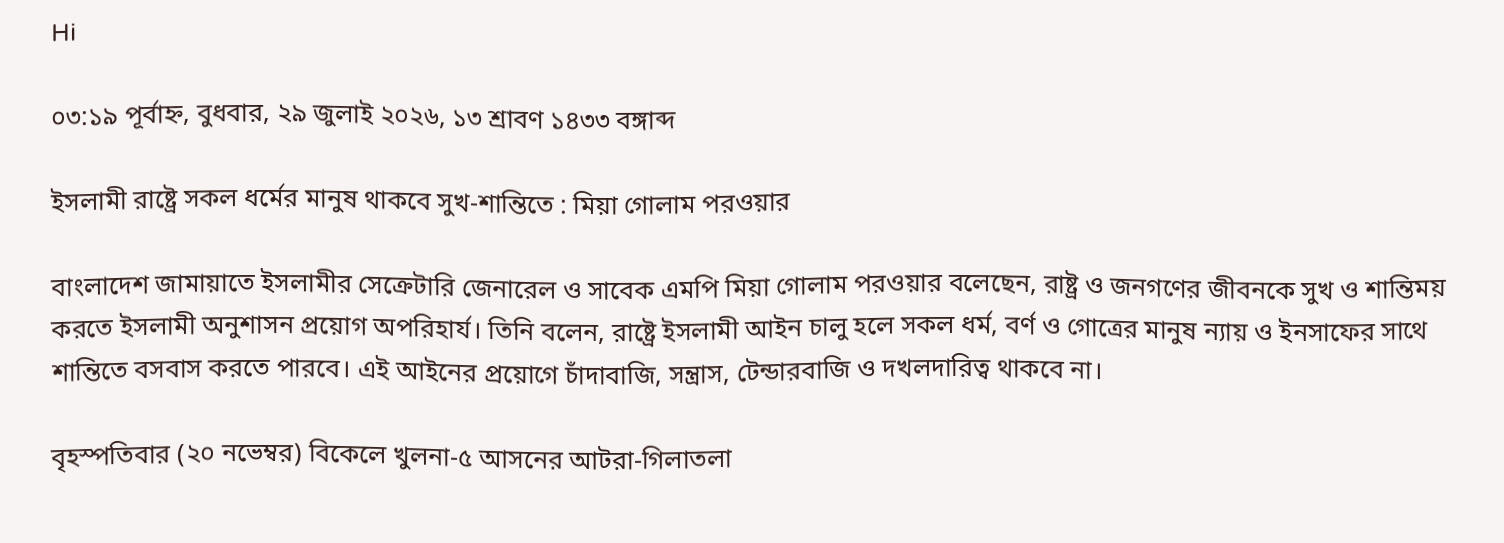Hi

০৩:১৯ পূর্বাহ্ন, বুধবার, ২৯ জুলাই ২০২৬, ১৩ শ্রাবণ ১৪৩৩ বঙ্গাব্দ

ইসলামী রাষ্ট্রে সকল ধর্মের মানুষ থাকবে সুখ-শান্তিতে : মিয়া গোলাম পরওয়ার

বাংলাদেশ জামায়াতে ইসলামীর সেক্রেটারি জেনারেল ও সাবেক এমপি মিয়া গোলাম পরওয়ার বলেছেন, রাষ্ট্র ও জনগণের জীবনকে সুখ ও শান্তিময় করতে ইসলামী অনুশাসন প্রয়োগ অপরিহার্য। তিনি বলেন, রাষ্ট্রে ইসলামী আইন চালু হলে সকল ধর্ম, বর্ণ ও গোত্রের মানুষ ন্যায় ও ইনসাফের সাথে শান্তিতে বসবাস করতে পারবে। এই আইনের প্রয়োগে চাঁদাবাজি, সন্ত্রাস, টেন্ডারবাজি ও দখলদারিত্ব থাকবে না।

বৃহস্পতিবার (২০ নভেম্বর) বিকেলে খুলনা-৫ আসনের আটরা-গিলাতলা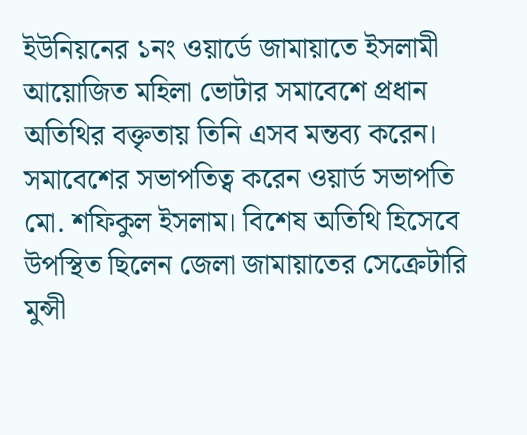ইউনিয়নের ১নং ওয়ার্ডে জামায়াতে ইসলামী আয়োজিত মহিলা ভোটার সমাবেশে প্রধান অতিথির বক্তৃতায় তিনি এসব মন্তব্য করেন। সমাবেশের সভাপতিত্ব করেন ওয়ার্ড সভাপতি মো. শফিকুল ইসলাম। বিশেষ অতিথি হিসেবে উপস্থিত ছিলেন জেলা জামায়াতের সেক্রেটারি মুন্সী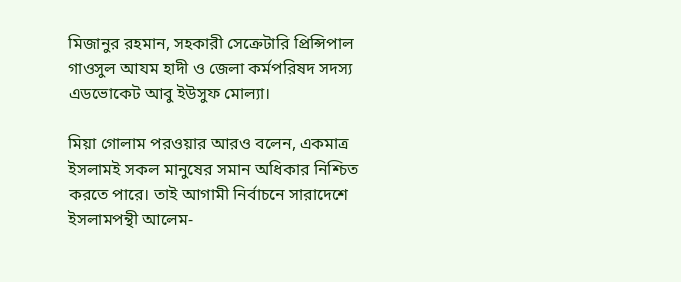মিজানুর রহমান, সহকারী সেক্রেটারি প্রিন্সিপাল গাওসুল আযম হাদী ও জেলা কর্মপরিষদ সদস্য এডভোকেট আবু ইউসুফ মোল্যা।

মিয়া গোলাম পরওয়ার আরও বলেন, একমাত্র ইসলামই সকল মানুষের সমান অধিকার নিশ্চিত করতে পারে। তাই আগামী নির্বাচনে সারাদেশে ইসলামপন্থী আলেম-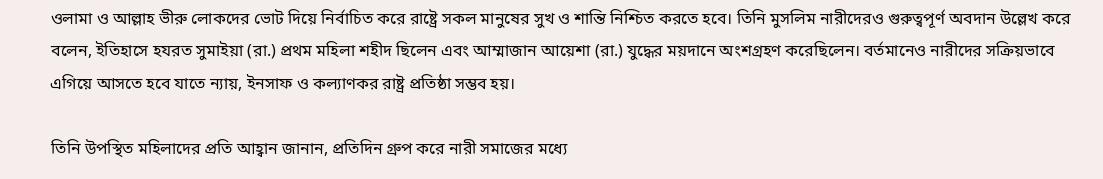ওলামা ও আল্লাহ ভীরু লোকদের ভোট দিয়ে নির্বাচিত করে রাষ্ট্রে সকল মানুষের সুখ ও শান্তি নিশ্চিত করতে হবে। তিনি মুসলিম নারীদেরও গুরুত্বপূর্ণ অবদান উল্লেখ করে বলেন, ইতিহাসে হযরত সুমাইয়া (রা.) প্রথম মহিলা শহীদ ছিলেন এবং আম্মাজান আয়েশা (রা.) যুদ্ধের ময়দানে অংশগ্রহণ করেছিলেন। বর্তমানেও নারীদের সক্রিয়ভাবে এগিয়ে আসতে হবে যাতে ন্যায়, ইনসাফ ও কল্যাণকর রাষ্ট্র প্রতিষ্ঠা সম্ভব হয়।

তিনি উপস্থিত মহিলাদের প্রতি আহ্বান জানান, প্রতিদিন গ্রুপ করে নারী সমাজের মধ্যে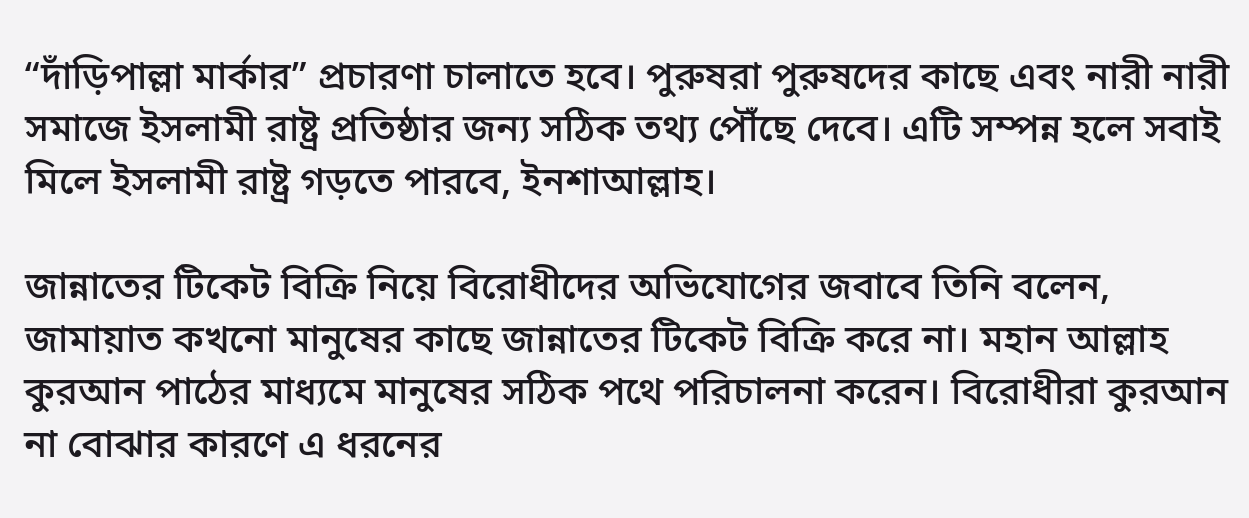“দাঁড়িপাল্লা মার্কার” প্রচারণা চালাতে হবে। পুরুষরা পুরুষদের কাছে এবং নারী নারী সমাজে ইসলামী রাষ্ট্র প্রতিষ্ঠার জন্য সঠিক তথ্য পৌঁছে দেবে। এটি সম্পন্ন হলে সবাই মিলে ইসলামী রাষ্ট্র গড়তে পারবে, ইনশাআল্লাহ।

জান্নাতের টিকেট বিক্রি নিয়ে বিরোধীদের অভিযোগের জবাবে তিনি বলেন, জামায়াত কখনো মানুষের কাছে জান্নাতের টিকেট বিক্রি করে না। মহান আল্লাহ কুরআন পাঠের মাধ্যমে মানুষের সঠিক পথে পরিচালনা করেন। বিরোধীরা কুরআন না বোঝার কারণে এ ধরনের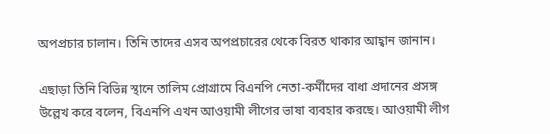অপপ্রচার চালান। তিনি তাদের এসব অপপ্রচারের থেকে বিরত থাকার আহ্বান জানান।

এছাড়া তিনি বিভিন্ন স্থানে তালিম প্রোগ্রামে বিএনপি নেতা-কর্মীদের বাধা প্রদানের প্রসঙ্গ উল্লেখ করে বলেন, বিএনপি এখন আওয়ামী লীগের ভাষা ব্যবহার করছে। আওয়ামী লীগ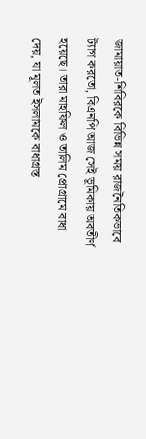জামায়াত-শিবিরকে বিভিন্ন সময় রাজনৈতিকভাবে ট্যাগ করতো, বিএনপি আজ সেই ভূমিকায় অবতীর্ণ হয়েছে। তারা মাহফিল ও তালিম প্রোগ্রামে বাধা দেয়, যা মূলত ইসলামকে বাধাগ্রস্ত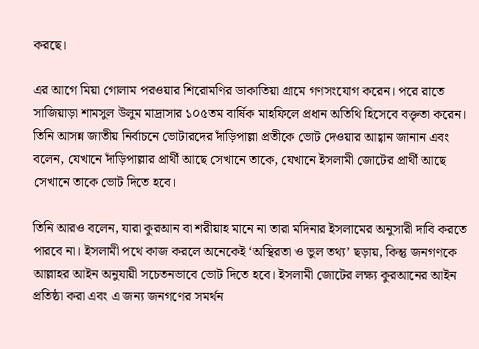করছে।

এর আগে মিয়া গোলাম পরওয়ার শিরোমণির ডাকাতিয়া গ্রামে গণসংযোগ করেন। পরে রাতে সাজিয়াড়া শামসুল উলুম মাদ্রাসার ১০৫তম বার্ষিক মাহফিলে প্রধান অতিথি হিসেবে বক্তৃতা করেন। তিনি আসন্ন জাতীয় নির্বাচনে ভোটারদের দাঁড়িপাল্লা প্রতীকে ভোট দেওয়ার আহ্বান জানান এবং বলেন, যেখানে দাঁড়িপাল্লার প্রার্থী আছে সেখানে তাকে, যেখানে ইসলামী জোটের প্রার্থী আছে সেখানে তাকে ভোট দিতে হবে।

তিনি আরও বলেন, যারা কুরআন বা শরীয়াহ মানে না তারা মদিনার ইসলামের অনুসারী দাবি করতে পারবে না। ইসলামী পথে কাজ করলে অনেকেই ‘অস্থিরতা ও ভুল তথ্য’ ছড়ায়, কিন্তু জনগণকে আল্লাহর আইন অনুযায়ী সচেতনভাবে ভোট দিতে হবে। ইসলামী জোটের লক্ষ্য কুরআনের আইন প্রতিষ্ঠা করা এবং এ জন্য জনগণের সমর্থন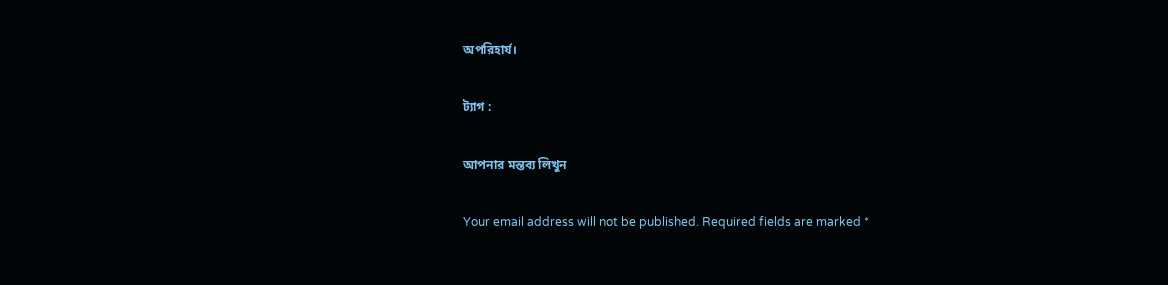অপরিহার্য।

ট্যাগ :

আপনার মন্তব্য লিখুন

Your email address will not be published. Required fields are marked *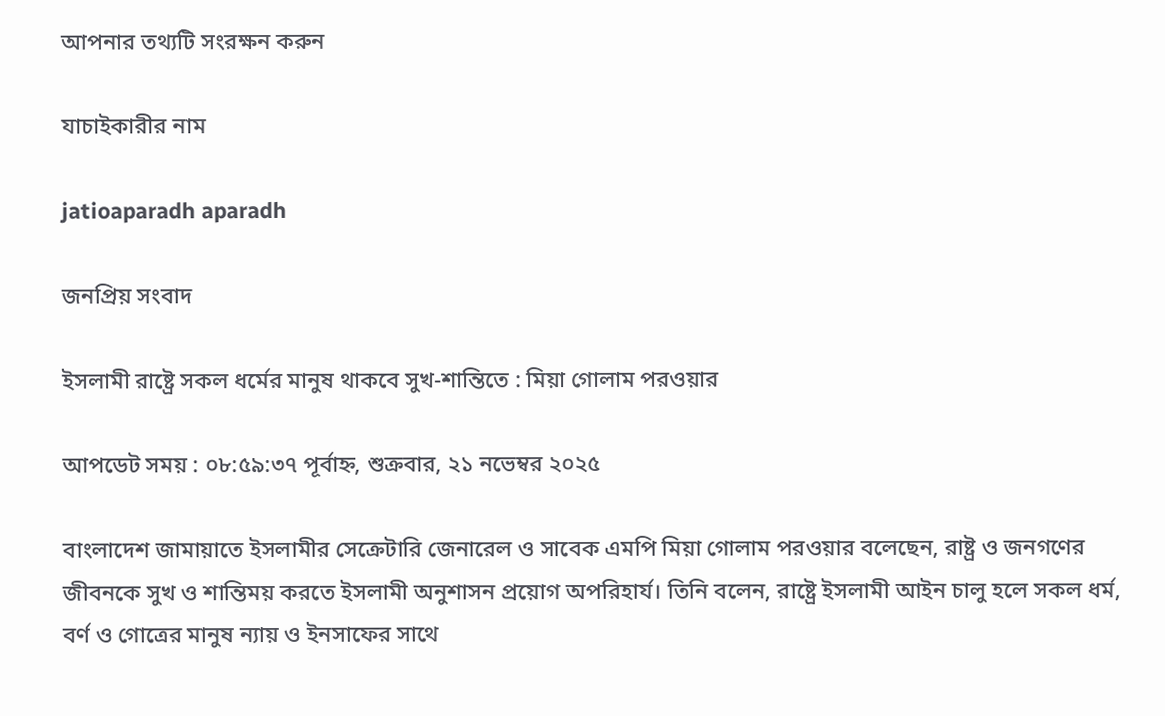আপনার তথ্যটি সংরক্ষন করুন

যাচাইকারীর নাম

jatioaparadh aparadh

জনপ্রিয় সংবাদ

ইসলামী রাষ্ট্রে সকল ধর্মের মানুষ থাকবে সুখ-শান্তিতে : মিয়া গোলাম পরওয়ার

আপডেট সময় : ০৮:৫৯:৩৭ পূর্বাহ্ন, শুক্রবার, ২১ নভেম্বর ২০২৫

বাংলাদেশ জামায়াতে ইসলামীর সেক্রেটারি জেনারেল ও সাবেক এমপি মিয়া গোলাম পরওয়ার বলেছেন, রাষ্ট্র ও জনগণের জীবনকে সুখ ও শান্তিময় করতে ইসলামী অনুশাসন প্রয়োগ অপরিহার্য। তিনি বলেন, রাষ্ট্রে ইসলামী আইন চালু হলে সকল ধর্ম, বর্ণ ও গোত্রের মানুষ ন্যায় ও ইনসাফের সাথে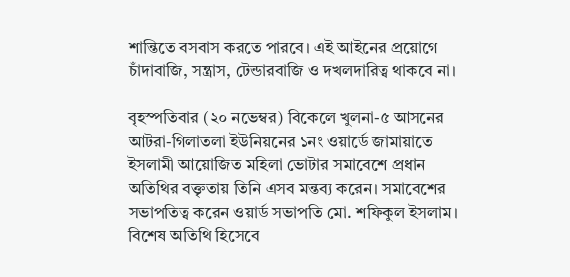শান্তিতে বসবাস করতে পারবে। এই আইনের প্রয়োগে চাঁদাবাজি, সন্ত্রাস, টেন্ডারবাজি ও দখলদারিত্ব থাকবে না।

বৃহস্পতিবার (২০ নভেম্বর) বিকেলে খুলনা-৫ আসনের আটরা-গিলাতলা ইউনিয়নের ১নং ওয়ার্ডে জামায়াতে ইসলামী আয়োজিত মহিলা ভোটার সমাবেশে প্রধান অতিথির বক্তৃতায় তিনি এসব মন্তব্য করেন। সমাবেশের সভাপতিত্ব করেন ওয়ার্ড সভাপতি মো. শফিকুল ইসলাম। বিশেষ অতিথি হিসেবে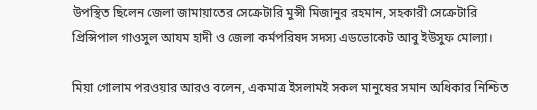উপস্থিত ছিলেন জেলা জামায়াতের সেক্রেটারি মুন্সী মিজানুর রহমান, সহকারী সেক্রেটারি প্রিন্সিপাল গাওসুল আযম হাদী ও জেলা কর্মপরিষদ সদস্য এডভোকেট আবু ইউসুফ মোল্যা।

মিয়া গোলাম পরওয়ার আরও বলেন, একমাত্র ইসলামই সকল মানুষের সমান অধিকার নিশ্চিত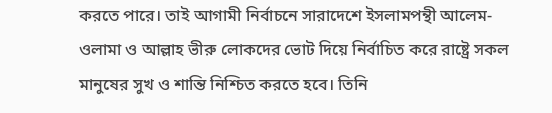করতে পারে। তাই আগামী নির্বাচনে সারাদেশে ইসলামপন্থী আলেম-ওলামা ও আল্লাহ ভীরু লোকদের ভোট দিয়ে নির্বাচিত করে রাষ্ট্রে সকল মানুষের সুখ ও শান্তি নিশ্চিত করতে হবে। তিনি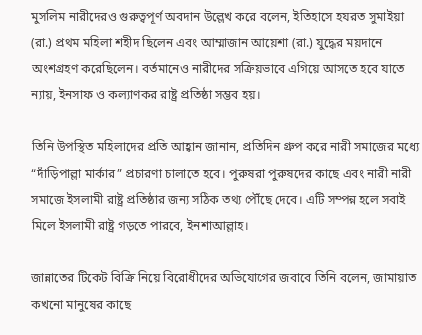মুসলিম নারীদেরও গুরুত্বপূর্ণ অবদান উল্লেখ করে বলেন, ইতিহাসে হযরত সুমাইয়া (রা.) প্রথম মহিলা শহীদ ছিলেন এবং আম্মাজান আয়েশা (রা.) যুদ্ধের ময়দানে অংশগ্রহণ করেছিলেন। বর্তমানেও নারীদের সক্রিয়ভাবে এগিয়ে আসতে হবে যাতে ন্যায়, ইনসাফ ও কল্যাণকর রাষ্ট্র প্রতিষ্ঠা সম্ভব হয়।

তিনি উপস্থিত মহিলাদের প্রতি আহ্বান জানান, প্রতিদিন গ্রুপ করে নারী সমাজের মধ্যে “দাঁড়িপাল্লা মার্কার” প্রচারণা চালাতে হবে। পুরুষরা পুরুষদের কাছে এবং নারী নারী সমাজে ইসলামী রাষ্ট্র প্রতিষ্ঠার জন্য সঠিক তথ্য পৌঁছে দেবে। এটি সম্পন্ন হলে সবাই মিলে ইসলামী রাষ্ট্র গড়তে পারবে, ইনশাআল্লাহ।

জান্নাতের টিকেট বিক্রি নিয়ে বিরোধীদের অভিযোগের জবাবে তিনি বলেন, জামায়াত কখনো মানুষের কাছে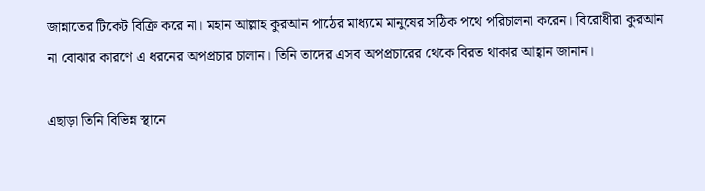জান্নাতের টিকেট বিক্রি করে না। মহান আল্লাহ কুরআন পাঠের মাধ্যমে মানুষের সঠিক পথে পরিচালনা করেন। বিরোধীরা কুরআন না বোঝার কারণে এ ধরনের অপপ্রচার চালান। তিনি তাদের এসব অপপ্রচারের থেকে বিরত থাকার আহ্বান জানান।

এছাড়া তিনি বিভিন্ন স্থানে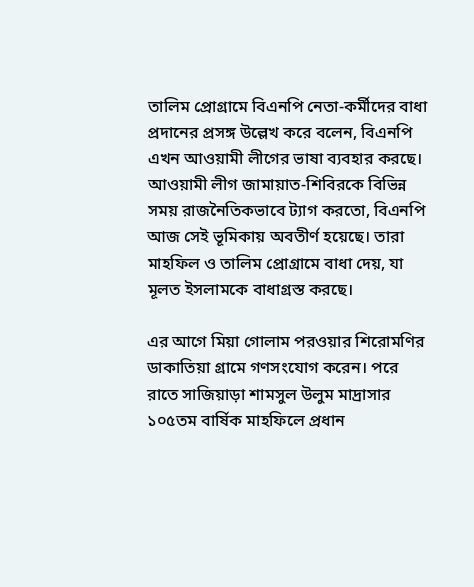তালিম প্রোগ্রামে বিএনপি নেতা-কর্মীদের বাধা প্রদানের প্রসঙ্গ উল্লেখ করে বলেন, বিএনপি এখন আওয়ামী লীগের ভাষা ব্যবহার করছে। আওয়ামী লীগ জামায়াত-শিবিরকে বিভিন্ন সময় রাজনৈতিকভাবে ট্যাগ করতো, বিএনপি আজ সেই ভূমিকায় অবতীর্ণ হয়েছে। তারা মাহফিল ও তালিম প্রোগ্রামে বাধা দেয়, যা মূলত ইসলামকে বাধাগ্রস্ত করছে।

এর আগে মিয়া গোলাম পরওয়ার শিরোমণির ডাকাতিয়া গ্রামে গণসংযোগ করেন। পরে রাতে সাজিয়াড়া শামসুল উলুম মাদ্রাসার ১০৫তম বার্ষিক মাহফিলে প্রধান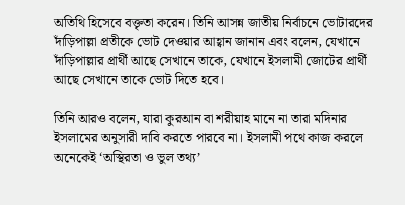অতিথি হিসেবে বক্তৃতা করেন। তিনি আসন্ন জাতীয় নির্বাচনে ভোটারদের দাঁড়িপাল্লা প্রতীকে ভোট দেওয়ার আহ্বান জানান এবং বলেন, যেখানে দাঁড়িপাল্লার প্রার্থী আছে সেখানে তাকে, যেখানে ইসলামী জোটের প্রার্থী আছে সেখানে তাকে ভোট দিতে হবে।

তিনি আরও বলেন, যারা কুরআন বা শরীয়াহ মানে না তারা মদিনার ইসলামের অনুসারী দাবি করতে পারবে না। ইসলামী পথে কাজ করলে অনেকেই ‘অস্থিরতা ও ভুল তথ্য’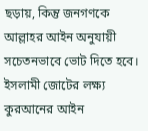ছড়ায়, কিন্তু জনগণকে আল্লাহর আইন অনুযায়ী সচেতনভাবে ভোট দিতে হবে। ইসলামী জোটের লক্ষ্য কুরআনের আইন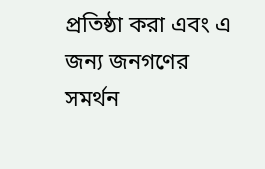প্রতিষ্ঠা করা এবং এ জন্য জনগণের সমর্থন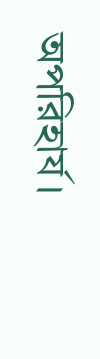অপরিহার্য।